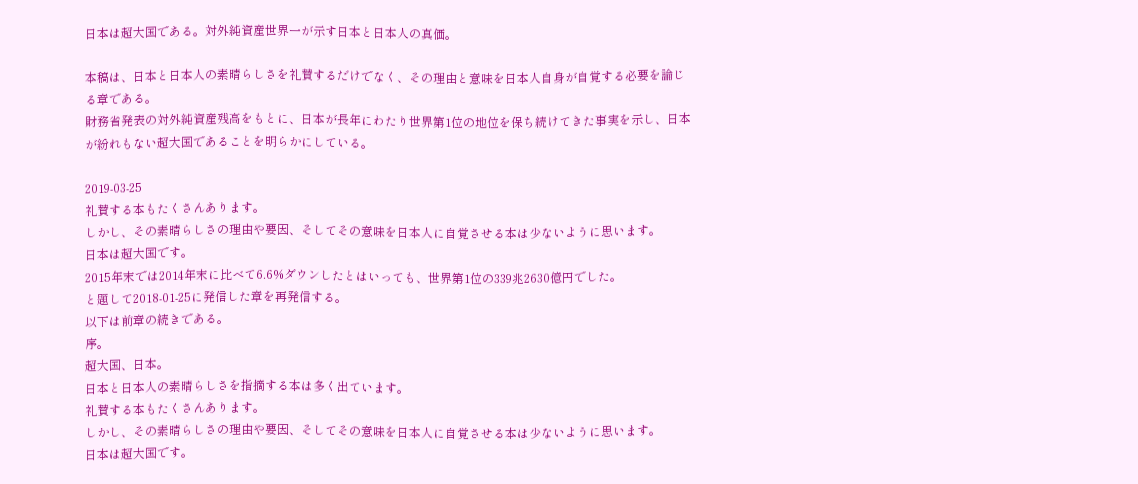日本は超大国である。対外純資産世界一が示す日本と日本人の真価。

本稿は、日本と日本人の素晴らしさを礼賛するだけでなく、その理由と意味を日本人自身が自覚する必要を論じる章である。
財務省発表の対外純資産残高をもとに、日本が長年にわたり世界第1位の地位を保ち続けてきた事実を示し、日本が紛れもない超大国であることを明らかにしている。

2019-03-25
礼賛する本もたくさんあります。
しかし、その素晴らしさの理由や要因、そしてその意味を日本人に自覚させる本は少ないように思います。
日本は超大国です。
2015年末では2014年末に比べて6.6%ダウンしたとはいっても、世界第1位の339兆2630億円でした。
と題して2018-01-25に発信した章を再発信する。
以下は前章の続きである。
序。
超大国、日本。
日本と日本人の素晴らしさを指摘する本は多く出ています。
礼賛する本もたくさんあります。
しかし、その素晴らしさの理由や要因、そしてその意味を日本人に自覚させる本は少ないように思います。
日本は超大国です。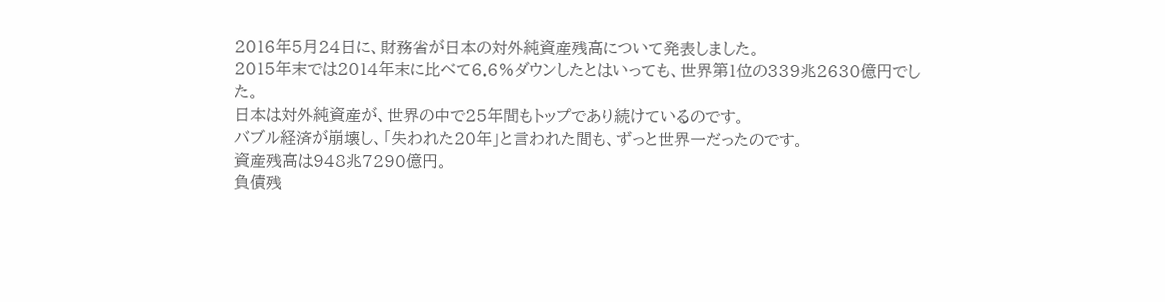2016年5月24日に、財務省が日本の対外純資産残高について発表しました。
2015年末では2014年末に比べて6.6%ダウンしたとはいっても、世界第1位の339兆2630億円でした。
日本は対外純資産が、世界の中で25年間もトップであり続けているのです。
バブル経済が崩壊し、「失われた20年」と言われた間も、ずっと世界一だったのです。
資産残高は948兆7290億円。
負債残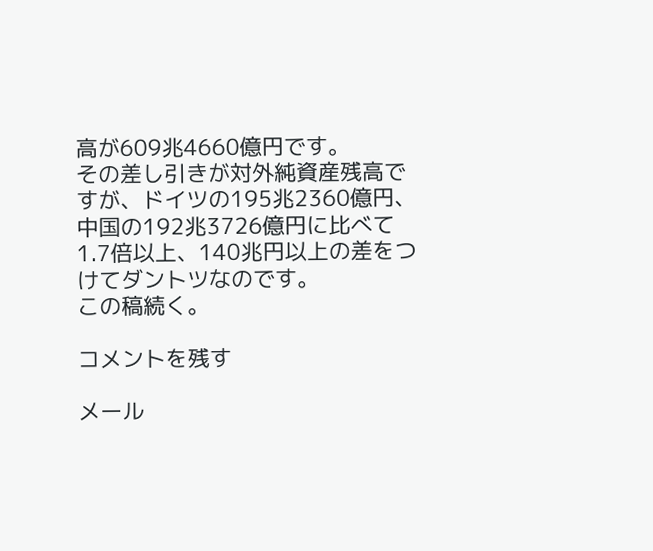高が609兆4660億円です。
その差し引きが対外純資産残高ですが、ドイツの195兆2360億円、中国の192兆3726億円に比べて1.7倍以上、140兆円以上の差をつけてダントツなのです。
この稿続く。

コメントを残す

メール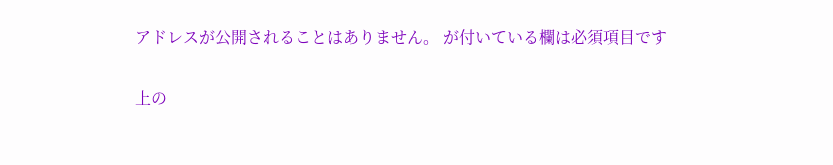アドレスが公開されることはありません。 が付いている欄は必須項目です


上の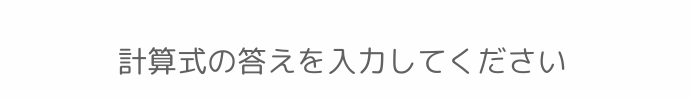計算式の答えを入力してください